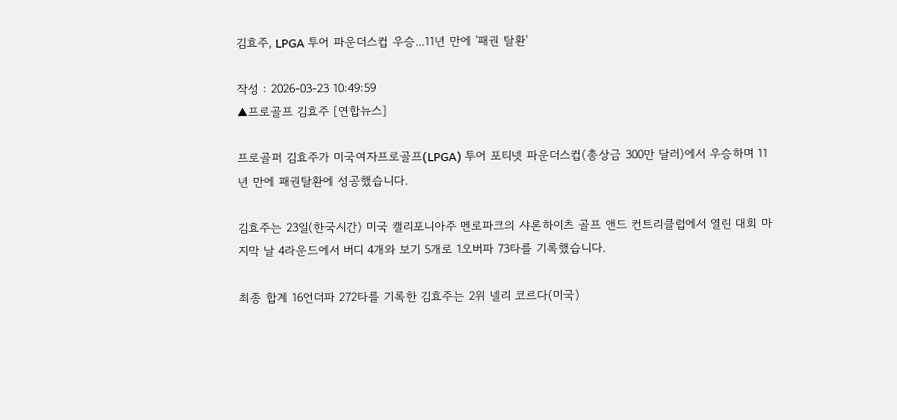김효주, LPGA 투어 파운더스컵 우승...11년 만에 '패권 탈환'

작성 : 2026-03-23 10:49:59
▲프로골프 김효주 [연합뉴스]

프로골퍼 김효주가 미국여자프로골프(LPGA) 투어 포티넷 파운더스컵(총상금 300만 달러)에서 우승하며 11년 만에 패권탈환에 성공했습니다.

김효주는 23일(한국시간) 미국 캘리포니아주 멘로파크의 샤론하이츠 골프 앤드 컨트리클럽에서 열린 대회 마지막 날 4라운드에서 버디 4개와 보기 5개로 1오버파 73타를 기록했습니다.

최종 합계 16언더파 272타를 기록한 김효주는 2위 넬리 코르다(미국)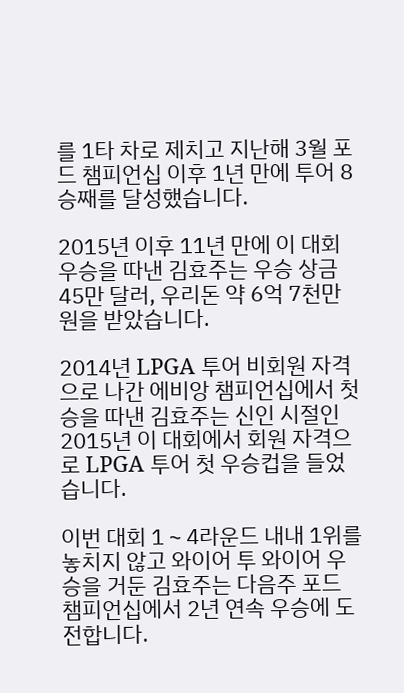를 1타 차로 제치고 지난해 3월 포드 챔피언십 이후 1년 만에 투어 8승째를 달성했습니다.

2015년 이후 11년 만에 이 대회 우승을 따낸 김효주는 우승 상금 45만 달러, 우리돈 약 6억 7천만 원을 받았습니다.

2014년 LPGA 투어 비회원 자격으로 나간 에비앙 챔피언십에서 첫 승을 따낸 김효주는 신인 시절인 2015년 이 대회에서 회원 자격으로 LPGA 투어 첫 우승컵을 들었습니다.

이번 대회 1∼4라운드 내내 1위를 놓치지 않고 와이어 투 와이어 우승을 거둔 김효주는 다음주 포드 챔피언십에서 2년 연속 우승에 도전합니다.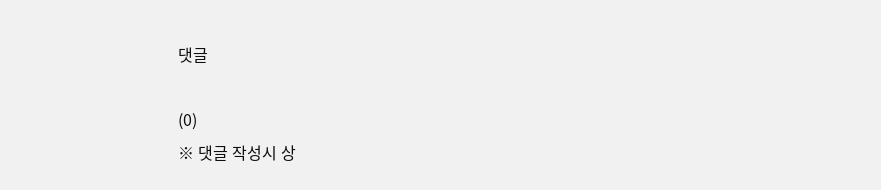댓글

(0)
※ 댓글 작성시 상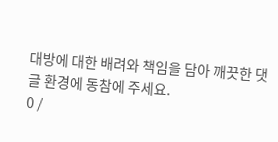대방에 대한 배려와 책임을 담아 깨끗한 댓글 환경에 동참에 주세요.
0 /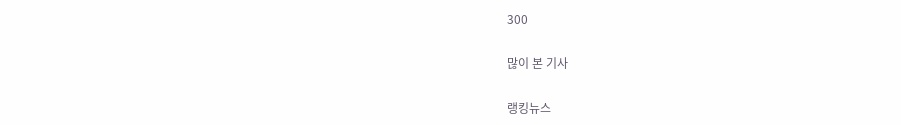300

많이 본 기사

랭킹뉴스